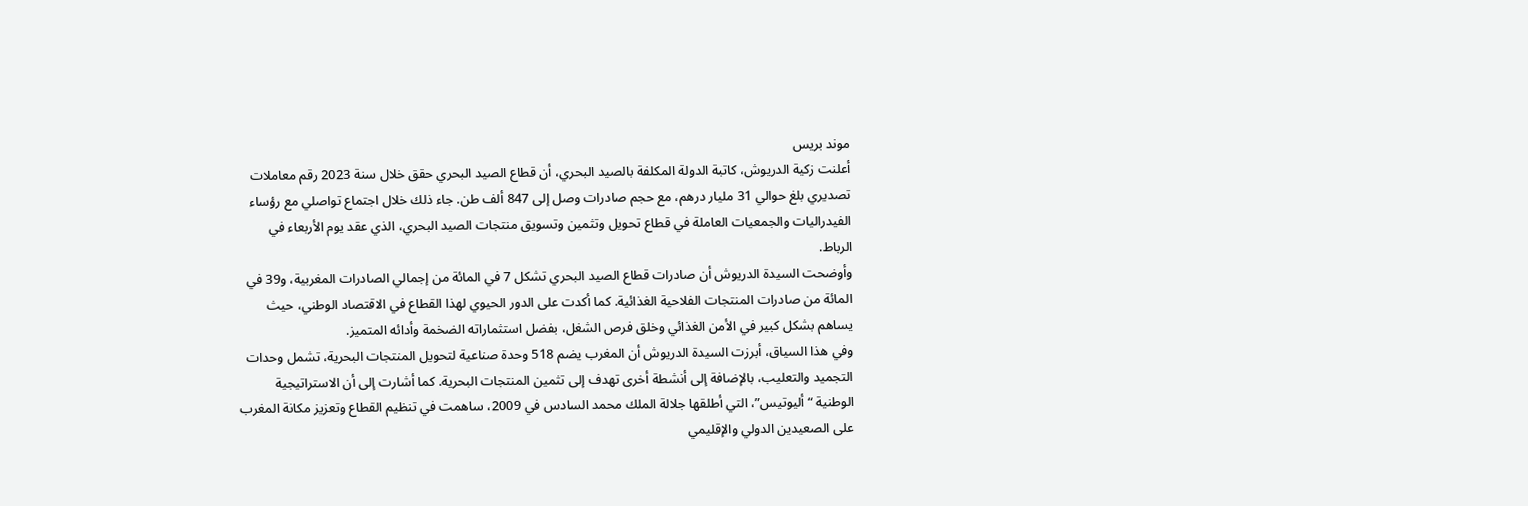موند بريس
أعلنت زكية الدريوش، كاتبة الدولة المكلفة بالصيد البحري، أن قطاع الصيد البحري حقق خلال سنة 2023 رقم معاملات تصديري بلغ حوالي 31 مليار درهم، مع حجم صادرات وصل إلى 847 ألف طن. جاء ذلك خلال اجتماع تواصلي مع رؤساء الفيدراليات والجمعيات العاملة في قطاع تحويل وتثمين وتسويق منتجات الصيد البحري، الذي عقد يوم الأربعاء في الرباط.
وأوضحت السيدة الدريوش أن صادرات قطاع الصيد البحري تشكل 7 في المائة من إجمالي الصادرات المغربية، و39 في المائة من صادرات المنتجات الفلاحية الغذائية. كما أكدت على الدور الحيوي لهذا القطاع في الاقتصاد الوطني، حيث يساهم بشكل كبير في الأمن الغذائي وخلق فرص الشغل، بفضل استثماراته الضخمة وأدائه المتميز.
وفي هذا السياق، أبرزت السيدة الدريوش أن المغرب يضم 518 وحدة صناعية لتحويل المنتجات البحرية، تشمل وحدات التجميد والتعليب، بالإضافة إلى أنشطة أخرى تهدف إلى تثمين المنتجات البحرية. كما أشارت إلى أن الاستراتيجية الوطنية “أليوتيس”، التي أطلقها جلالة الملك محمد السادس في 2009، ساهمت في تنظيم القطاع وتعزيز مكانة المغرب على الصعيدين الدولي والإقليمي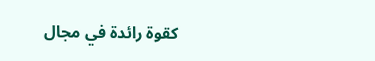كقوة رائدة في مجال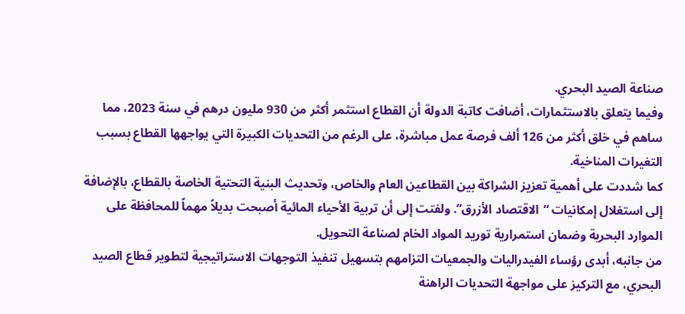صناعة الصيد البحري.
وفيما يتعلق بالاستثمارات، أضافت كاتبة الدولة أن القطاع استثمر أكثر من 930 مليون درهم في سنة 2023، مما ساهم في خلق أكثر من 126 ألف فرصة عمل مباشرة، على الرغم من التحديات الكبيرة التي يواجهها القطاع بسبب التغيرات المناخية.
كما شددت على أهمية تعزيز الشراكة بين القطاعين العام والخاص، وتحديث البنية التحتية الخاصة بالقطاع، بالإضافة إلى استغلال إمكانيات “الاقتصاد الأزرق”. ولفتت إلى أن تربية الأحياء المائية أصبحت بديلاً مهماً للمحافظة على الموارد البحرية وضمان استمرارية توريد المواد الخام لصناعة التحويل.
من جانبه، أبدى رؤساء الفيدراليات والجمعيات التزامهم بتسهيل تنفيذ التوجهات الاستراتيجية لتطوير قطاع الصيد البحري، مع التركيز على مواجهة التحديات الراهنة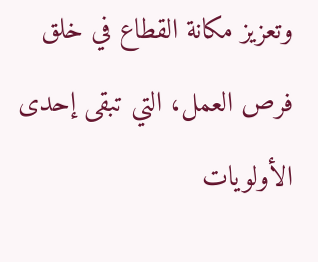وتعزيز مكانة القطاع في خلق فرص العمل، التي تبقى إحدى الأولويات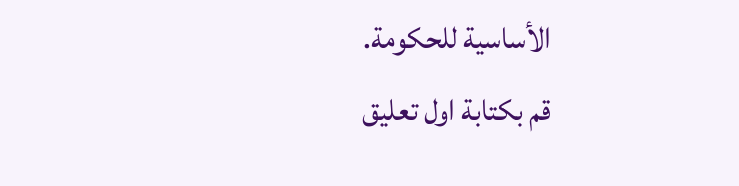الأساسية للحكومة.
قم بكتابة اول تعليق